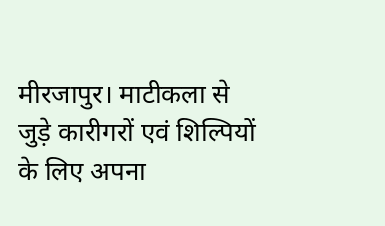मीरजापुर। माटीकला से जुड़े कारीगरों एवं शिल्पियों के लिए अपना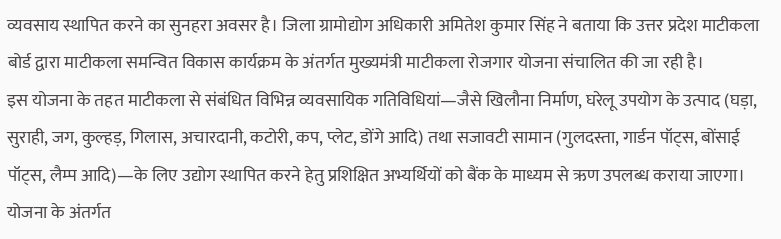व्यवसाय स्थापित करने का सुनहरा अवसर है। जिला ग्रामोद्योग अधिकारी अमितेश कुमार सिंह ने बताया कि उत्तर प्रदेश माटीकला बोर्ड द्वारा माटीकला समन्वित विकास कार्यक्रम के अंतर्गत मुख्यमंत्री माटीकला रोजगार योजना संचालित की जा रही है।
इस योजना के तहत माटीकला से संबंधित विभिन्न व्यवसायिक गतिविधियां—जैसे खिलौना निर्माण, घरेलू उपयोग के उत्पाद (घड़ा, सुराही, जग, कुल्हड़, गिलास, अचारदानी, कटोरी, कप, प्लेट, डोंगे आदि) तथा सजावटी सामान (गुलदस्ता, गार्डन पॉट्स, बोंसाई पॉट्स, लैम्प आदि)—के लिए उद्योग स्थापित करने हेतु प्रशिक्षित अभ्यर्थियों को बैंक के माध्यम से ऋण उपलब्ध कराया जाएगा।
योजना के अंतर्गत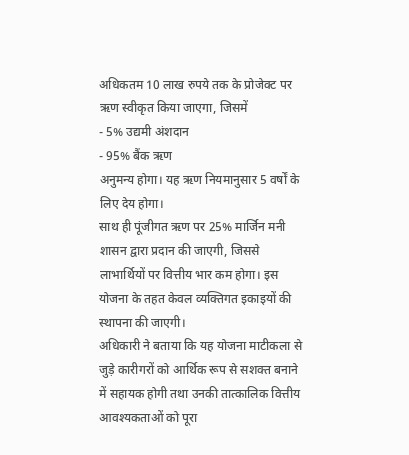अधिकतम 10 लाख रुपये तक के प्रोजेक्ट पर ऋण स्वीकृत किया जाएगा, जिसमें
- 5% उद्यमी अंशदान
- 95% बैंक ऋण
अनुमन्य होगा। यह ऋण नियमानुसार 5 वर्षों के लिए देय होगा।
साथ ही पूंजीगत ऋण पर 25% मार्जिन मनी शासन द्वारा प्रदान की जाएगी, जिससे लाभार्थियों पर वित्तीय भार कम होगा। इस योजना के तहत केवल व्यक्तिगत इकाइयों की स्थापना की जाएगी।
अधिकारी ने बताया कि यह योजना माटीकला से जुड़े कारीगरों को आर्थिक रूप से सशक्त बनाने में सहायक होगी तथा उनकी तात्कालिक वित्तीय आवश्यकताओं को पूरा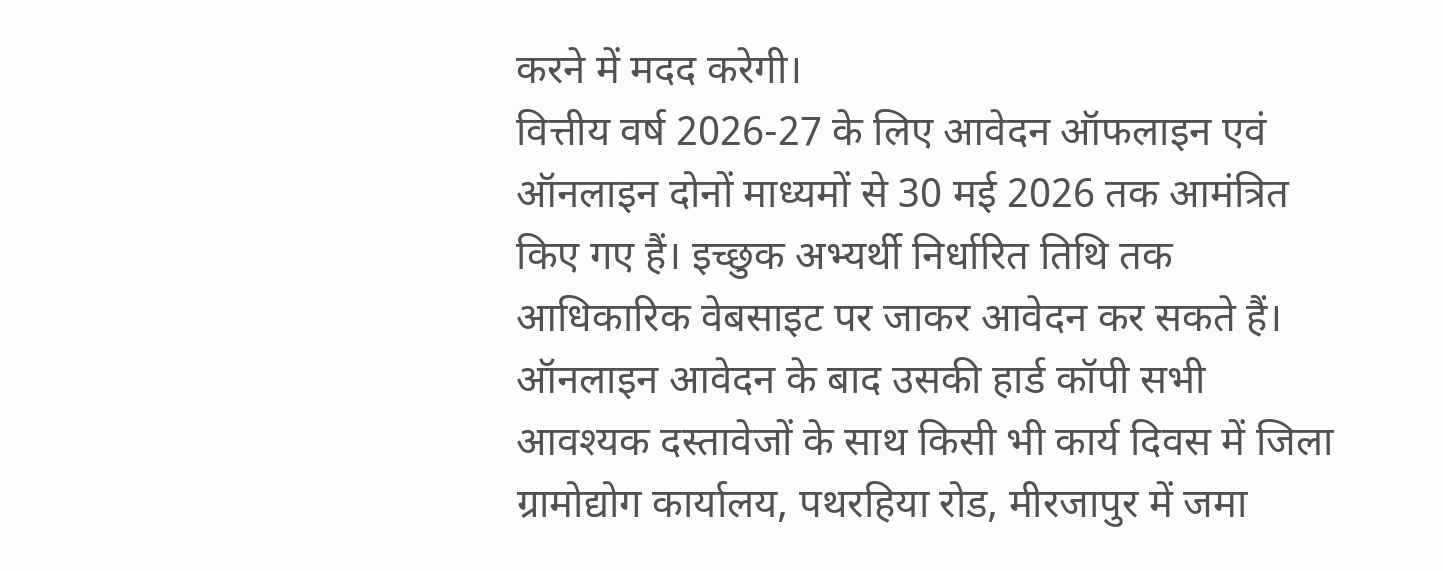करने में मदद करेगी।
वित्तीय वर्ष 2026-27 के लिए आवेदन ऑफलाइन एवं ऑनलाइन दोनों माध्यमों से 30 मई 2026 तक आमंत्रित किए गए हैं। इच्छुक अभ्यर्थी निर्धारित तिथि तक आधिकारिक वेबसाइट पर जाकर आवेदन कर सकते हैं।
ऑनलाइन आवेदन के बाद उसकी हार्ड कॉपी सभी आवश्यक दस्तावेजों के साथ किसी भी कार्य दिवस में जिला ग्रामोद्योग कार्यालय, पथरहिया रोड, मीरजापुर में जमा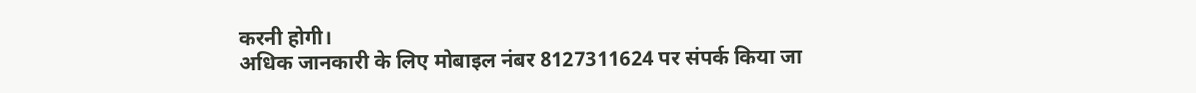करनी होगी।
अधिक जानकारी के लिए मोबाइल नंबर 8127311624 पर संपर्क किया जा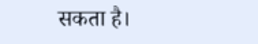सकता है।